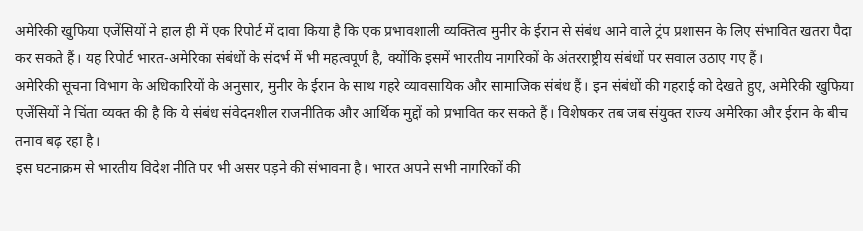अमेरिकी खुफिया एजेंसियों ने हाल ही में एक रिपोर्ट में दावा किया है कि एक प्रभावशाली व्यक्तित्व मुनीर के ईरान से संबंध आने वाले ट्रंप प्रशासन के लिए संभावित खतरा पैदा कर सकते हैं। यह रिपोर्ट भारत-अमेरिका संबंधों के संदर्भ में भी महत्वपूर्ण है, क्योंकि इसमें भारतीय नागरिकों के अंतरराष्ट्रीय संबंधों पर सवाल उठाए गए हैं।
अमेरिकी सूचना विभाग के अधिकारियों के अनुसार, मुनीर के ईरान के साथ गहरे व्यावसायिक और सामाजिक संबंध हैं। इन संबंधों की गहराई को देखते हुए, अमेरिकी खुफिया एजेंसियों ने चिंता व्यक्त की है कि ये संबंध संवेदनशील राजनीतिक और आर्थिक मुद्दों को प्रभावित कर सकते हैं। विशेषकर तब जब संयुक्त राज्य अमेरिका और ईरान के बीच तनाव बढ़ रहा है।
इस घटनाक्रम से भारतीय विदेश नीति पर भी असर पड़ने की संभावना है। भारत अपने सभी नागरिकों की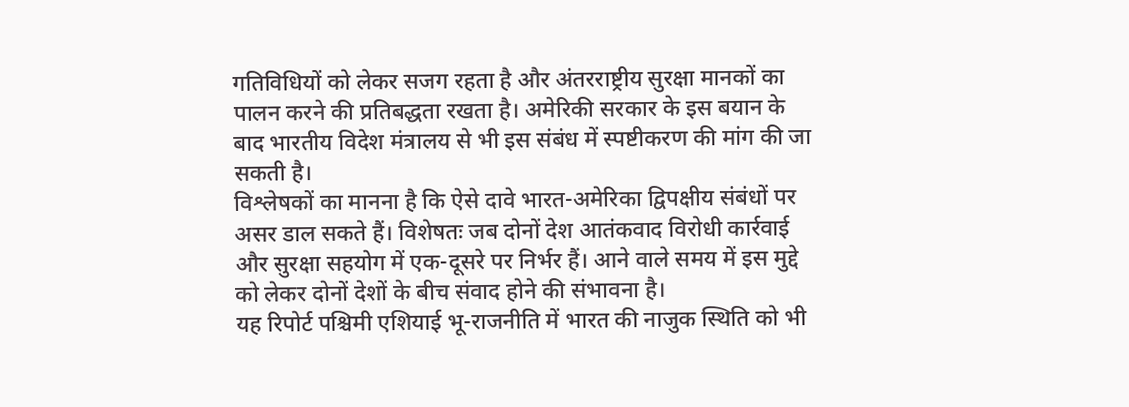गतिविधियों को लेकर सजग रहता है और अंतरराष्ट्रीय सुरक्षा मानकों का पालन करने की प्रतिबद्धता रखता है। अमेरिकी सरकार के इस बयान के बाद भारतीय विदेश मंत्रालय से भी इस संबंध में स्पष्टीकरण की मांग की जा सकती है।
विश्लेषकों का मानना है कि ऐसे दावे भारत-अमेरिका द्विपक्षीय संबंधों पर असर डाल सकते हैं। विशेषतः जब दोनों देश आतंकवाद विरोधी कार्रवाई और सुरक्षा सहयोग में एक-दूसरे पर निर्भर हैं। आने वाले समय में इस मुद्दे को लेकर दोनों देशों के बीच संवाद होने की संभावना है।
यह रिपोर्ट पश्चिमी एशियाई भू-राजनीति में भारत की नाजुक स्थिति को भी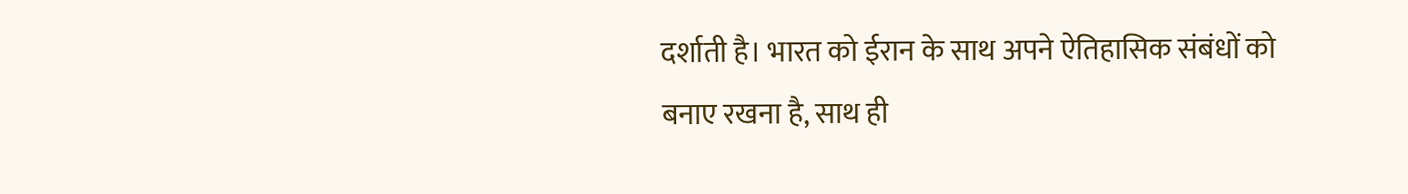दर्शाती है। भारत को ईरान के साथ अपने ऐतिहासिक संबंधों को बनाए रखना है, साथ ही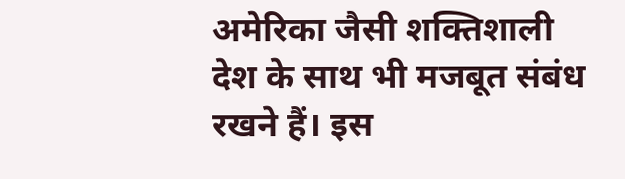अमेरिका जैसी शक्तिशाली देश के साथ भी मजबूत संबंध रखने हैं। इस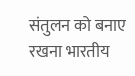संतुलन को बनाए रखना भारतीय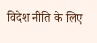विदेश नीति के लिए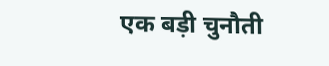एक बड़ी चुनौती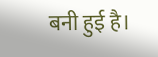बनी हुई है।